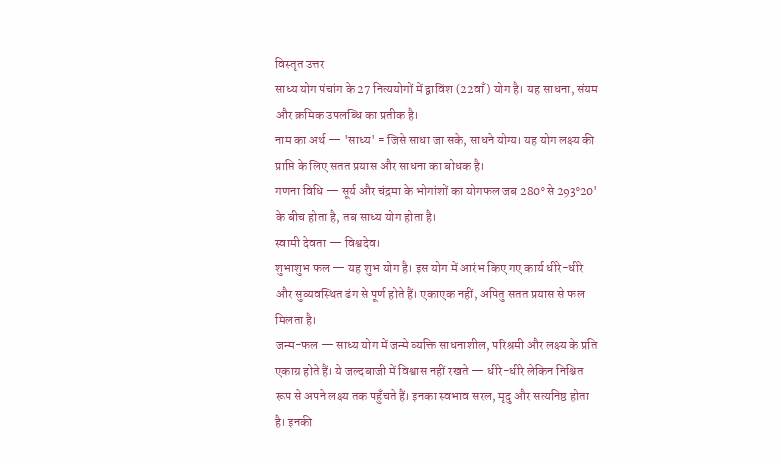विस्तृत उत्तर
साध्य योग पंचांग के 27 नित्ययोगों में द्वाविंश (22वाँ) योग है। यह साधना, संयम और क्रमिक उपलब्धि का प्रतीक है।
नाम का अर्थ — 'साध्य' = जिसे साधा जा सके, साधने योग्य। यह योग लक्ष्य की प्राप्ति के लिए सतत प्रयास और साधना का बोधक है।
गणना विधि — सूर्य और चंद्रमा के भोगांशों का योगफल जब 280° से 293°20' के बीच होता है, तब साध्य योग होता है।
स्वामी देवता — विश्वदेव।
शुभाशुभ फल — यह शुभ योग है। इस योग में आरंभ किए गए कार्य धीरे-धीरे और सुव्यवस्थित ढंग से पूर्ण होते हैं। एकाएक नहीं, अपितु सतत प्रयास से फल मिलता है।
जन्म-फल — साध्य योग में जन्मे व्यक्ति साधनाशील, परिश्रमी और लक्ष्य के प्रति एकाग्र होते हैं। ये जल्दबाजी में विश्वास नहीं रखते — धीरे-धीरे लेकिन निश्चित रूप से अपने लक्ष्य तक पहुँचते हैं। इनका स्वभाव सरल, मृदु और सत्यनिष्ठ होता है। इनकी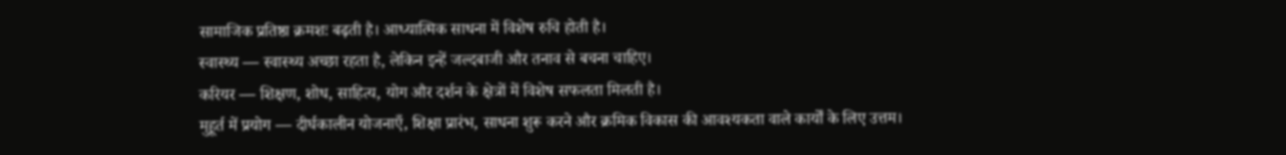सामाजिक प्रतिष्ठा क्रमशः बढ़ती है। आध्यात्मिक साधना में विशेष रुचि होती है।
स्वास्थ्य — स्वास्थ्य अच्छा रहता है, लेकिन इन्हें जल्दबाजी और तनाव से बचना चाहिए।
करियर — शिक्षण, शोध, साहित्य, योग और दर्शन के क्षेत्रों में विशेष सफलता मिलती है।
मुहूर्त में प्रयोग — दीर्घकालीन योजनाएँ, शिक्षा प्रारंभ, साधना शुरू करने और क्रमिक विकास की आवश्यकता वाले कार्यों के लिए उत्तम।